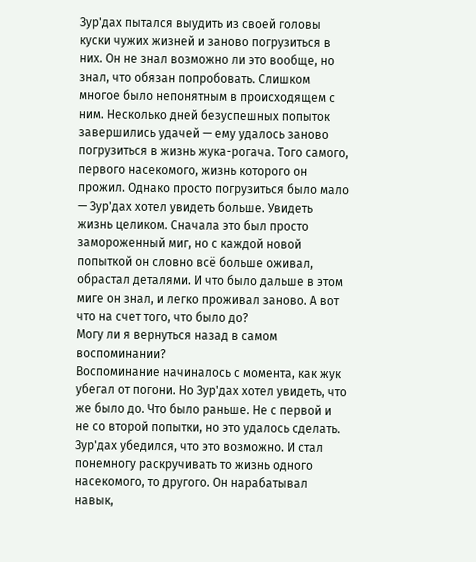Зур'дах пытался выудить из своей головы куски чужих жизней и заново погрузиться в них. Он не знал возможно ли это вообще, но знал, что обязан попробовать. Слишком многое было непонятным в происходящем с ним. Несколько дней безуспешных попыток завершились удачей — ему удалось заново погрузиться в жизнь жука-рогача. Того самого, первого насекомого, жизнь которого он прожил. Однако просто погрузиться было мало — Зур'дах хотел увидеть больше. Увидеть жизнь целиком. Сначала это был просто замороженный миг, но с каждой новой попыткой он словно всё больше оживал, обрастал деталями. И что было дальше в этом миге он знал, и легко проживал заново. А вот что на счет того, что было до?
Могу ли я вернуться назад в самом воспоминании?
Воспоминание начиналось с момента, как жук убегал от погони. Но Зур'дах хотел увидеть, что же было до. Что было раньше. Не с первой и не со второй попытки, но это удалось сделать. Зур'дах убедился, что это возможно. И стал понемногу раскручивать то жизнь одного насекомого, то другого. Он нарабатывал навык,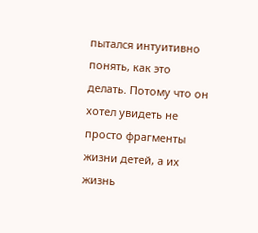пытался интуитивно понять, как это делать. Потому что он хотел увидеть не просто фрагменты жизни детей, а их жизнь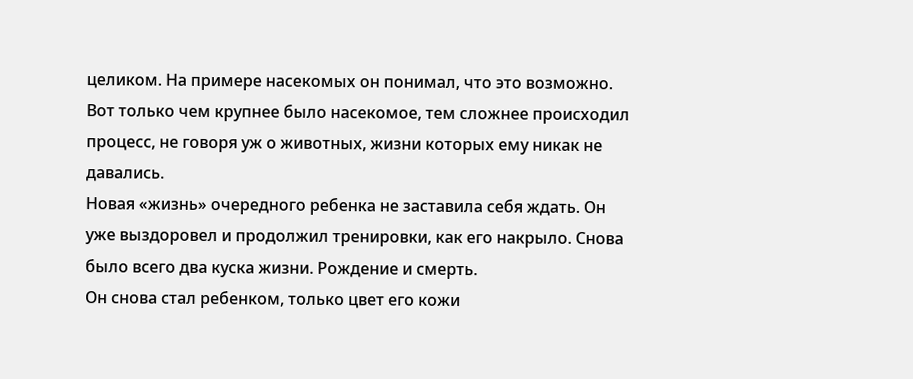целиком. На примере насекомых он понимал, что это возможно. Вот только чем крупнее было насекомое, тем сложнее происходил процесс, не говоря уж о животных, жизни которых ему никак не давались.
Новая «жизнь» очередного ребенка не заставила себя ждать. Он уже выздоровел и продолжил тренировки, как его накрыло. Снова было всего два куска жизни. Рождение и смерть.
Он снова стал ребенком, только цвет его кожи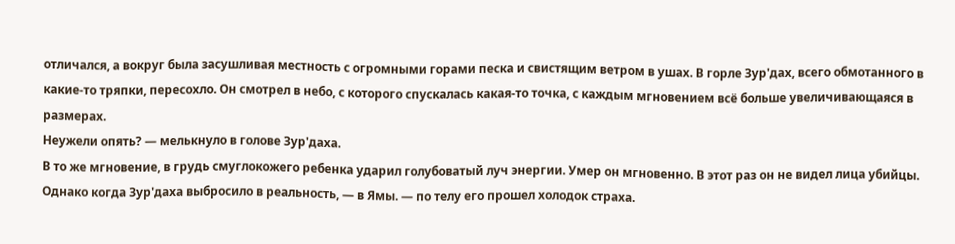отличался, а вокруг была засушливая местность с огромными горами песка и свистящим ветром в ушах. В горле Зур'дах, всего обмотанного в какие-то тряпки, пересохло. Он смотрел в небо, с которого спускалась какая-то точка, с каждым мгновением всё больше увеличивающаяся в размерах.
Неужели опять? — мелькнуло в голове Зур'даха.
В то же мгновение, в грудь смуглокожего ребенка ударил голубоватый луч энергии. Умер он мгновенно. В этот раз он не видел лица убийцы.
Однако когда Зур'даха выбросило в реальность, — в Ямы. — по телу его прошел холодок страха.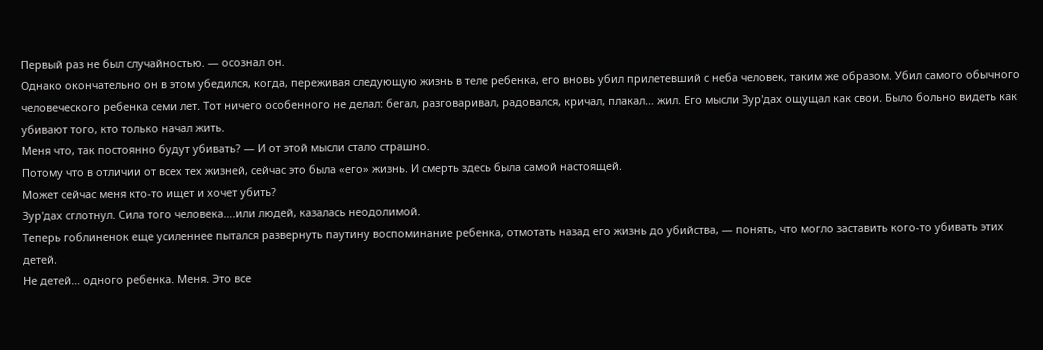Первый раз не был случайностью. — осознал он.
Однако окончательно он в этом убедился, когда, переживая следующую жизнь в теле ребенка, его вновь убил прилетевший с неба человек, таким же образом. Убил самого обычного человеческого ребенка семи лет. Тот ничего особенного не делал: бегал, разговаривал, радовался, кричал, плакал… жил. Его мысли Зур'дах ощущал как свои. Было больно видеть как убивают того, кто только начал жить.
Меня что, так постоянно будут убивать? — И от этой мысли стало страшно.
Потому что в отличии от всех тех жизней, сейчас это была «его» жизнь. И смерть здесь была самой настоящей.
Может сейчас меня кто-то ищет и хочет убить?
Зур'дах сглотнул. Сила того человека….или людей, казалась неодолимой.
Теперь гоблиненок еще усиленнее пытался развернуть паутину воспоминание ребенка, отмотать назад его жизнь до убийства, — понять, что могло заставить кого-то убивать этих детей.
Не детей… одного ребенка. Меня. Это все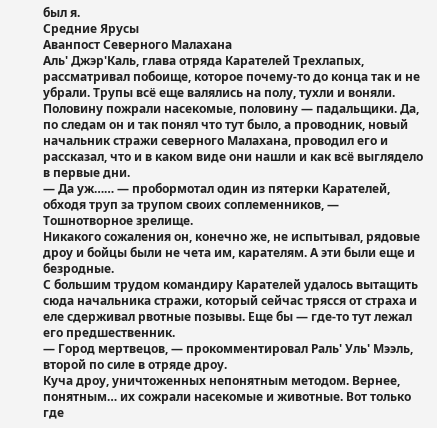был я.
Средние Ярусы
Аванпост Северного Малахана
Аль' Джэр'Каль, глава отряда Карателей Трехлапых, рассматривал побоище, которое почему-то до конца так и не убрали. Трупы всё еще валялись на полу, тухли и воняли. Половину пожрали насекомые, половину — падальщики. Да, по следам он и так понял что тут было, а проводник, новый начальник стражи северного Малахана, проводил его и рассказал, что и в каком виде они нашли и как всё выглядело в первые дни.
— Да уж…… — пробормотал один из пятерки Карателей, обходя труп за трупом своих соплеменников, — Тошнотворное зрелище.
Никакого сожаления он, конечно же, не испытывал, рядовые дроу и бойцы были не чета им, карателям. А эти были еще и безродные.
С большим трудом командиру Карателей удалось вытащить сюда начальника стражи, который сейчас трясся от страха и еле сдерживал рвотные позывы. Еще бы — где-то тут лежал его предшественник.
— Город мертвецов, — прокомментировал Раль' Уль' Мээль, второй по силе в отряде дроу.
Куча дроу, уничтоженных непонятным методом. Вернее, понятным… их сожрали насекомые и животные. Вот только где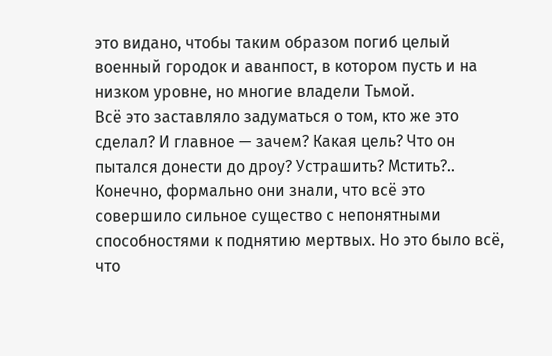это видано, чтобы таким образом погиб целый военный городок и аванпост, в котором пусть и на низком уровне, но многие владели Тьмой.
Всё это заставляло задуматься о том, кто же это сделал? И главное — зачем? Какая цель? Что он пытался донести до дроу? Устрашить? Мстить?..
Конечно, формально они знали, что всё это совершило сильное существо с непонятными способностями к поднятию мертвых. Но это было всё, что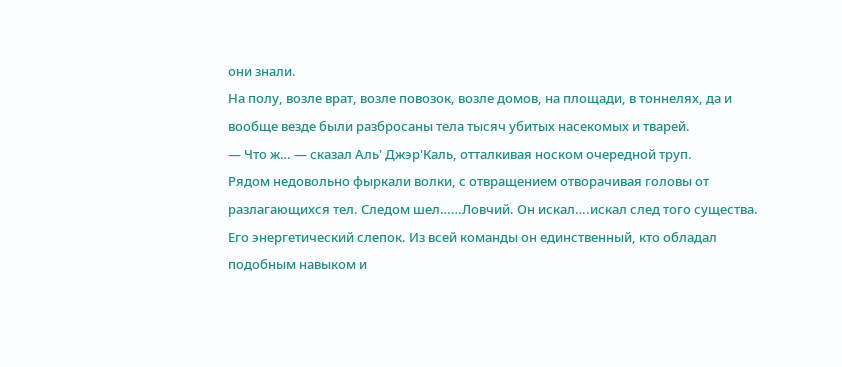они знали.
На полу, возле врат, возле повозок, возле домов, на площади, в тоннелях, да и вообще везде были разбросаны тела тысяч убитых насекомых и тварей.
— Что ж… — сказал Аль' Джэр'Каль, отталкивая носком очередной труп.
Рядом недовольно фыркали волки, с отвращением отворачивая головы от разлагающихся тел. Следом шел……Ловчий. Он искал….искал след того существа. Его энергетический слепок. Из всей команды он единственный, кто обладал подобным навыком и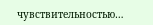чувствительностью…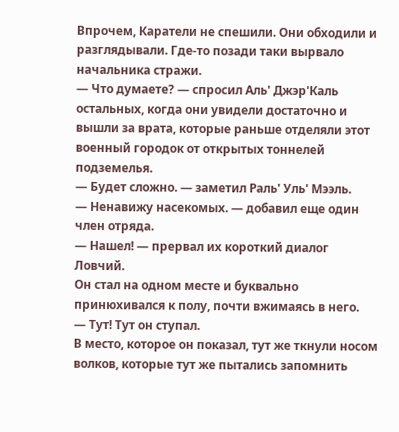Впрочем, Каратели не спешили. Они обходили и разглядывали. Где-то позади таки вырвало начальника стражи.
— Что думаете? — спросил Аль' Джэр'Каль остальных, когда они увидели достаточно и вышли за врата, которые раньше отделяли этот военный городок от открытых тоннелей подземелья.
— Будет сложно. — заметил Раль' Уль' Мээль.
— Ненавижу насекомых. — добавил еще один член отряда.
— Нашел! — прервал их короткий диалог Ловчий.
Он стал на одном месте и буквально принюхивался к полу, почти вжимаясь в него.
— Тут! Тут он ступал.
В место, которое он показал, тут же ткнули носом волков, которые тут же пытались запомнить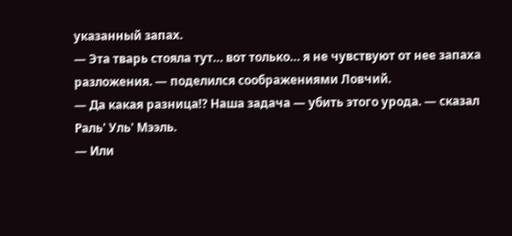указанный запах.
— Эта тварь стояла тут… вот только… я не чувствуют от нее запаха разложения. — поделился соображениями Ловчий.
— Да какая разница⁉ Наша задача — убить этого урода. — сказал Раль' Уль' Мээль.
— Или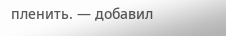пленить. — добавил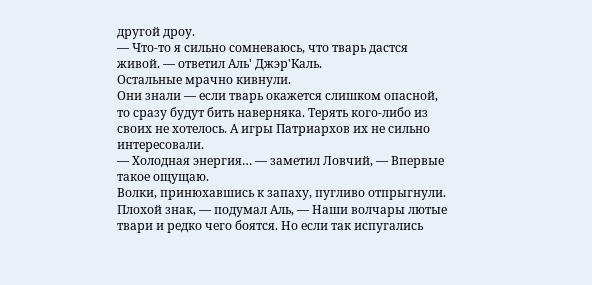другой дроу.
— Что-то я сильно сомневаюсь, что тварь дастся живой. — ответил Аль' Джэр'Каль.
Остальные мрачно кивнули.
Они знали — если тварь окажется слишком опасной, то сразу будут бить наверняка. Терять кого-либо из своих не хотелось. А игры Патриархов их не сильно интересовали.
— Холодная энергия… — заметил Ловчий, — Впервые такое ощущаю.
Волки, принюхавшись к запаху, пугливо отпрыгнули.
Плохой знак, — подумал Аль, — Наши волчары лютые твари и редко чего боятся. Но если так испугались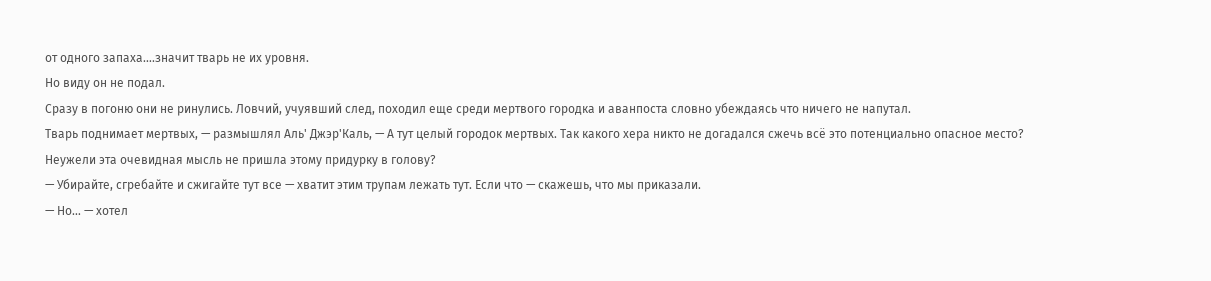от одного запаха….значит тварь не их уровня.
Но виду он не подал.
Сразу в погоню они не ринулись. Ловчий, учуявший след, походил еще среди мертвого городка и аванпоста словно убеждаясь что ничего не напутал.
Тварь поднимает мертвых, — размышлял Аль' Джэр'Каль, — А тут целый городок мертвых. Так какого хера никто не догадался сжечь всё это потенциально опасное место? Неужели эта очевидная мысль не пришла этому придурку в голову?
— Убирайте, сгребайте и сжигайте тут все — хватит этим трупам лежать тут. Если что — скажешь, что мы приказали.
— Но… — хотел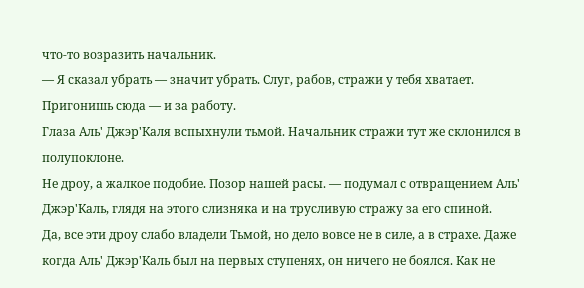что-то возразить начальник.
— Я сказал убрать — значит убрать. Слуг, рабов, стражи у тебя хватает. Пригонишь сюда — и за работу.
Глаза Аль' Джэр'Каля вспыхнули тьмой. Начальник стражи тут же склонился в полупоклоне.
Не дроу, а жалкое подобие. Позор нашей расы. — подумал с отвращением Аль' Джэр'Каль, глядя на этого слизняка и на трусливую стражу за его спиной.
Да, все эти дроу слабо владели Тьмой, но дело вовсе не в силе, а в страхе. Даже когда Аль' Джэр'Каль был на первых ступенях, он ничего не боялся. Как не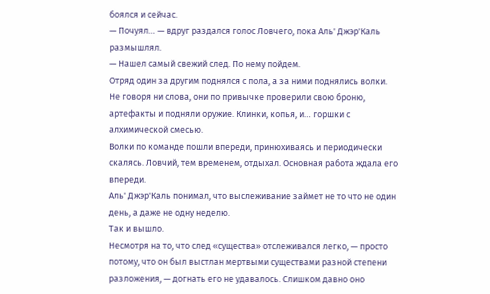боялся и сейчас.
— Почуял… — вдруг раздался голос Ловчего, пока Аль' Джэр'Каль размышлял.
— Нашел самый свежий след. По нему пойдем.
Отряд один за другим поднялся с пола, а за ними поднялись волки.
Не говоря ни слова, они по привычке проверили свою броню, артефакты и подняли оружие. Клинки, копья, и… горшки с алхимической смесью.
Волки по команде пошли впереди, принюхиваясь и периодически скалясь. Ловчий, тем временем, отдыхал. Основная работа ждала его впереди.
Аль' Джэр'Каль понимал, что выслеживание займет не то что не один день, а даже не одну неделю.
Так и вышло.
Несмотря на то, что след «существа» отслеживался легко, — просто потому, что он был выстлан мертвыми существами разной степени разложения, — догнать его не удавалось. Слишком давно оно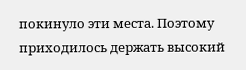покинуло эти места. Поэтому приходилось держать высокий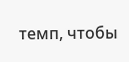темп, чтобы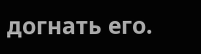догнать его.